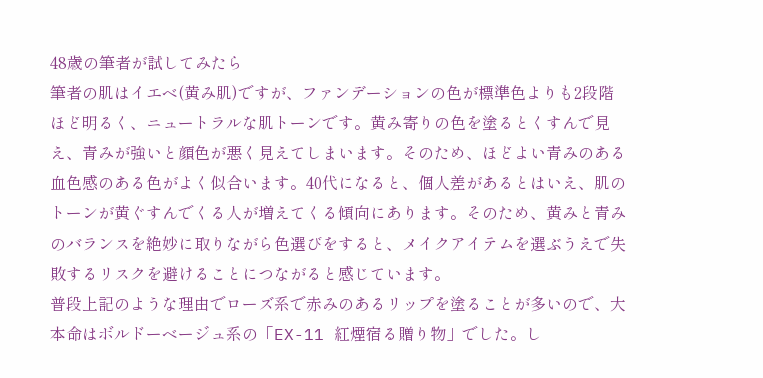48歳の筆者が試してみたら
筆者の肌はイエベ(黄み肌)ですが、ファンデーションの色が標準色よりも2段階ほど明るく、ニュートラルな肌トーンです。黄み寄りの色を塗るとくすんで見え、青みが強いと顔色が悪く見えてしまいます。そのため、ほどよい青みのある血色感のある色がよく似合います。40代になると、個人差があるとはいえ、肌のトーンが黄ぐすんでくる人が増えてくる傾向にあります。そのため、黄みと青みのバランスを絶妙に取りながら色選びをすると、メイクアイテムを選ぶうえで失敗するリスクを避けることにつながると感じています。
普段上記のような理由でローズ系で赤みのあるリップを塗ることが多いので、大本命はボルドーベージュ系の「EX-11 紅煙宿る贈り物」でした。し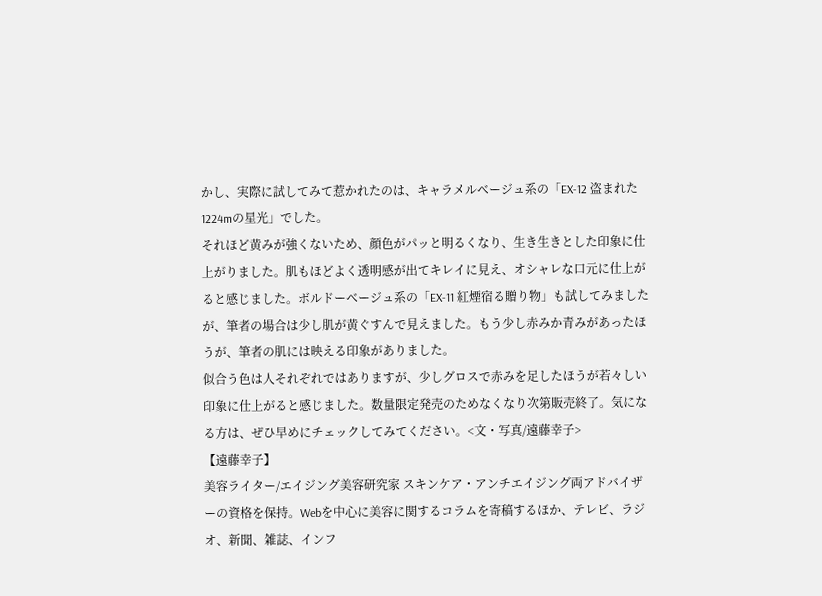かし、実際に試してみて惹かれたのは、キャラメルベージュ系の「EX-12 盗まれた1224mの星光」でした。
それほど黄みが強くないため、顔色がパッと明るくなり、生き生きとした印象に仕上がりました。肌もほどよく透明感が出てキレイに見え、オシャレな口元に仕上がると感じました。ボルドーベージュ系の「EX-11 紅煙宿る贈り物」も試してみましたが、筆者の場合は少し肌が黄ぐすんで見えました。もう少し赤みか青みがあったほうが、筆者の肌には映える印象がありました。
似合う色は人それぞれではありますが、少しグロスで赤みを足したほうが若々しい印象に仕上がると感じました。数量限定発売のためなくなり次第販売終了。気になる方は、ぜひ早めにチェックしてみてください。<文・写真/遠藤幸子>
【遠藤幸子】
美容ライター/エイジング美容研究家 スキンケア・アンチエイジング両アドバイザーの資格を保持。Webを中心に美容に関するコラムを寄稿するほか、テレビ、ラジオ、新聞、雑誌、インフ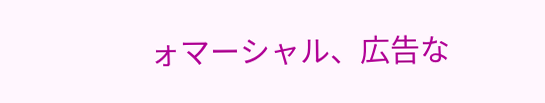ォマーシャル、広告な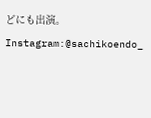どにも出演。Instagram:@sachikoendo_